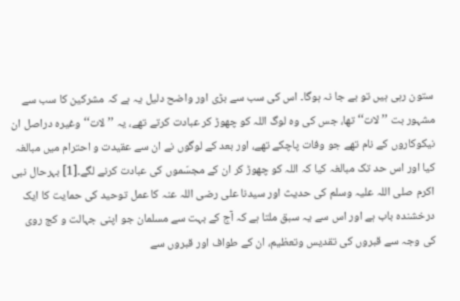ستون رہی ہیں تو بے جا نہ ہوگا۔ اس کی سب سے بڑی اور واضح دلیل یہ ہے کہ مشرکین کا سب سے مشہور بت ’’لات‘‘ تھا، جس کی وہ لوگ اللہ کو چھوڑ کر عبادت کرتے تھے، یہ ’’لات‘‘ وغیرہ دراصل ان نیکوکاروں کے نام تھے جو وفات پاچکے تھے، اور بعد کے لوگوں نے ان سے عقیدت و احترام میں مبالغہ کیا اور اس حد تک مبالغہ کیا کہ اللہ کو چھوڑ کر ان کے مجسّموں کی عبادت کرنے لگے۔[1] بہرحال نبی اکرم صلی اللہ علیہ وسلم کی حدیث اور سیدنا علی رضی اللہ عنہ کا عمل توحید کی حمایت کا ایک درخشندہ باب ہے اور اس سے یہ سبق ملتا ہے کہ آج کے بہت سے مسلمان جو اپنی جہالت و کج روی کی وجہ سے قبروں کی تقدیس وتعظیم، ان کے طواف اور قبروں سے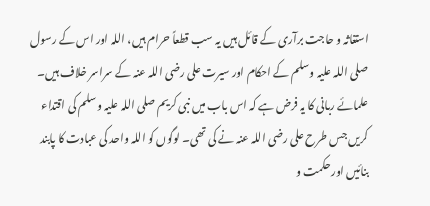استغاثہ و حاجت برآری کے قائل ہیں یہ سب قطعاً حرام ہیں، اللہ اور اس کے رسول صلی اللہ علیہ وسلم کے احکام اور سیرت علی رضی اللہ عنہ کے سراسر خلاف ہیں۔ علمائے ربانی کا یہ فرض ہے کہ اس باب میں نبی کریم صلی اللہ علیہ وسلم کی اقتداء کریں جس طرح علی رضی اللہ عنہ نے کی تھی۔ لوگوں کو اللہ واحد کی عبادت کا پابند بنائیں اور حکمت و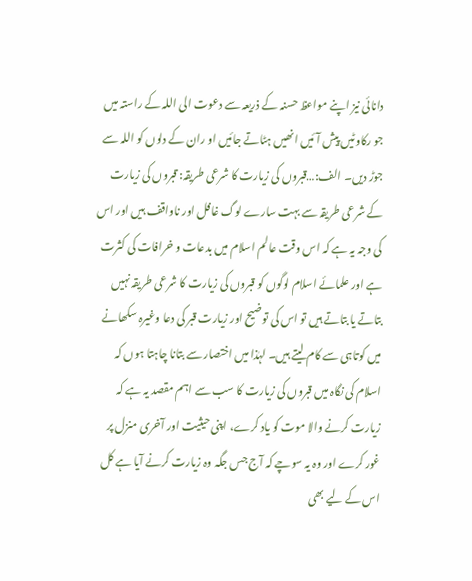دانائی نیز اپنے مواعظ حسنہ کے ذریعہ سے دعوت الی اللہ کے راستہ میں جو رکاوٹیں پیش آئیں انھیں ہٹاتے جائیں او ران کے دلوں کو اللہ سے جوڑ دیں۔ الف:…قبروں کی زیارت کا شرعی طریقہ: قبروں کی زیارت کے شرعی طریقہ سے بہت سارے لوگ غافل اور ناواقف ہیں اور اس کی وجہ یہ ہے کہ اس وقت عالم اسلام میں بدعات و خرافات کی کثرت ہے اور علمائے اسلام لوگوں کو قبروں کی زیارت کا شرعی طریقہ نہیں بتاتے یا بتاتے ہیں تو اس کی توضیح اور زیارت قبر کی دعا وغیرہ سکھانے میں کوتاہی سے کام لیتے ہیں۔ لہٰذا میں اختصار سے بتانا چاہتا ہوں کہ اسلام کی نگاہ میں قبروں کی زیارت کا سب سے اہم مقصد یہ ہے کہ زیارت کرنے والا موت کو یاد کرے، اپنی حیثیت اور آخری منزل پر غور کرے اور وہ یہ سوچے کہ آج جس جگہ وہ زیارت کرنے آیا ہے کل اس کے لیے بھی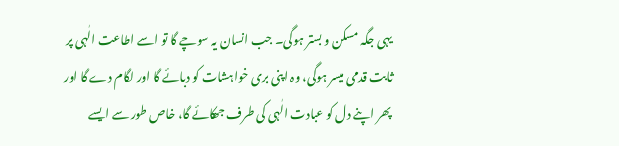یہی جگہ مسکن و بستر ہوگی۔ جب انسان یہ سوچے گا تو اسے اطاعت الٰہی پر ثابت قدمی میسر ہوگی، وہ اپنی بری خواہشات کو دبائے گا اور لگام دے گا اور پھر اپنے دل کو عبادت الٰہی کی طرف جھکائے گا، خاص طور سے ایسے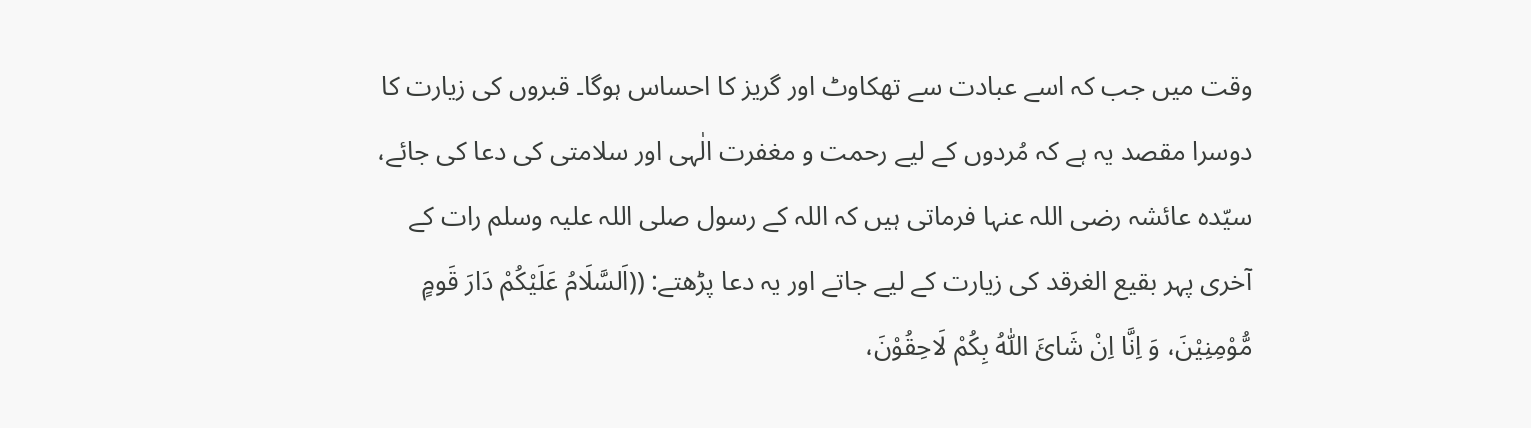وقت میں جب کہ اسے عبادت سے تھکاوٹ اور گریز کا احساس ہوگا۔ قبروں کی زیارت کا دوسرا مقصد یہ ہے کہ مُردوں کے لیے رحمت و مغفرت الٰہی اور سلامتی کی دعا کی جائے، سیّدہ عائشہ رضی اللہ عنہا فرماتی ہیں کہ اللہ کے رسول صلی اللہ علیہ وسلم رات کے آخری پہر بقیع الغرقد کی زیارت کے لیے جاتے اور یہ دعا پڑھتے: ((اَلسَّلَامُ عَلَیْکُمْ دَارَ قَومٍ مُّوْمِنِیْنَ، وَ اِنَّا اِنْ شَائَ اللّٰہُ بِکُمْ لَاحِقُوْنَ،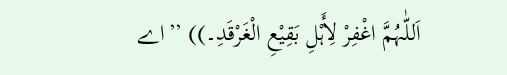اَللّٰہُمَّ اغْفِرْ لِأَہْلِ بَقِیْعِ الْغَرْقَدِ۔)) ’’اے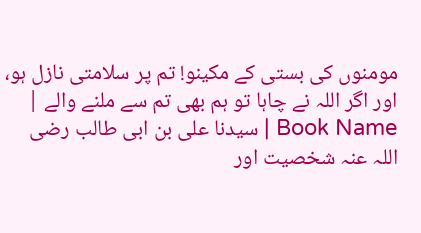مومنوں کی بستی کے مکینو! تم پر سلامتی نازل ہو، اور اگر اللہ نے چاہا تو ہم بھی تم سے ملنے والے |
Book Name | سیدنا علی بن ابی طالب رضی اللہ عنہ شخصیت اور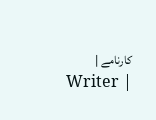کارنامے |
Writer |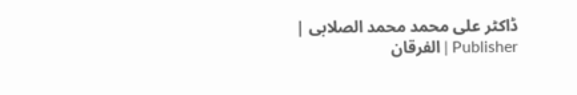ڈاکٹر علی محمد محمد الصلابی |
Publisher | الفرقان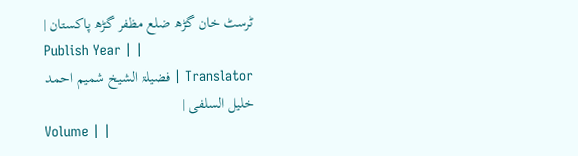ٹرسٹ خان گڑھ ضلع مظفر گڑھ پاکستان |
Publish Year | |
Translator | فضیلۃ الشیخ شمیم احمد خلیل السلفی |
Volume | |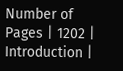Number of Pages | 1202 |
Introduction |